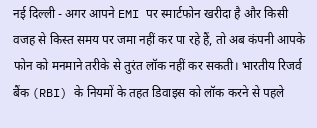नई दिल्ली - अगर आपने EMI पर स्मार्टफोन खरीदा है और किसी वजह से किस्त समय पर जमा नहीं कर पा रहे हैं, तो अब कंपनी आपके फोन को मनमाने तरीके से तुरंत लॉक नहीं कर सकती। भारतीय रिजर्व बैंक (RBI) के नियमों के तहत डिवाइस को लॉक करने से पहले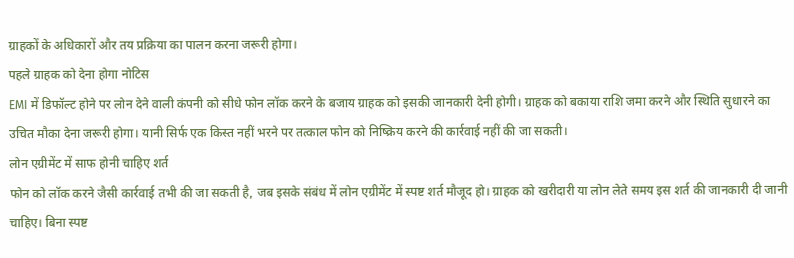ग्राहकों के अधिकारों और तय प्रक्रिया का पालन करना जरूरी होगा।
पहले ग्राहक को देना होगा नोटिस
EMI में डिफॉल्ट होने पर लोन देने वाली कंपनी को सीधे फोन लॉक करने के बजाय ग्राहक को इसकी जानकारी देनी होगी। ग्राहक को बकाया राशि जमा करने और स्थिति सुधारने का उचित मौका देना जरूरी होगा। यानी सिर्फ एक किस्त नहीं भरने पर तत्काल फोन को निष्क्रिय करने की कार्रवाई नहीं की जा सकती।
लोन एग्रीमेंट में साफ होनी चाहिए शर्त
फोन को लॉक करने जैसी कार्रवाई तभी की जा सकती है, जब इसके संबंध में लोन एग्रीमेंट में स्पष्ट शर्त मौजूद हो। ग्राहक को खरीदारी या लोन लेते समय इस शर्त की जानकारी दी जानी चाहिए। बिना स्पष्ट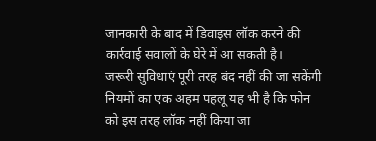जानकारी के बाद में डिवाइस लॉक करने की कार्रवाई सवालों के घेरे में आ सकती है।
जरूरी सुविधाएं पूरी तरह बंद नहीं की जा सकेंगी
नियमों का एक अहम पहलू यह भी है कि फोन को इस तरह लॉक नहीं किया जा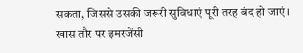सकता, जिससे उसकी जरूरी सुविधाएं पूरी तरह बंद हो जाएं। खास तौर पर इमरजेंसी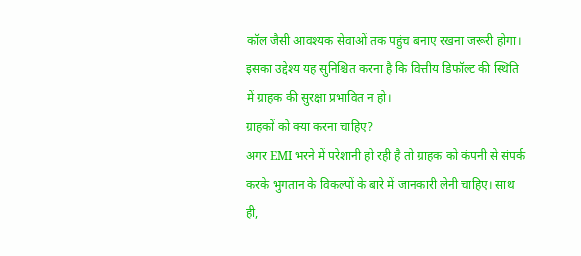कॉल जैसी आवश्यक सेवाओं तक पहुंच बनाए रखना जरूरी होगा। इसका उद्देश्य यह सुनिश्चित करना है कि वित्तीय डिफॉल्ट की स्थिति में ग्राहक की सुरक्षा प्रभावित न हो।
ग्राहकों को क्या करना चाहिए?
अगर EMI भरने में परेशानी हो रही है तो ग्राहक को कंपनी से संपर्क करके भुगतान के विकल्पों के बारे में जानकारी लेनी चाहिए। साथ ही,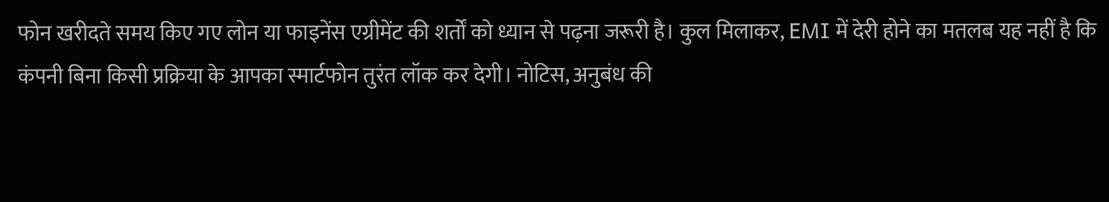फोन खरीदते समय किए गए लोन या फाइनेंस एग्रीमेंट की शर्तों को ध्यान से पढ़ना जरूरी है। कुल मिलाकर, EMI में देरी होने का मतलब यह नहीं है कि कंपनी बिना किसी प्रक्रिया के आपका स्मार्टफोन तुरंत लॉक कर देगी। नोटिस, अनुबंध की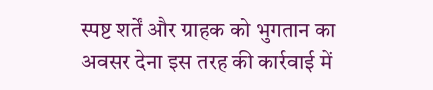स्पष्ट शर्तें और ग्राहक को भुगतान का अवसर देना इस तरह की कार्रवाई में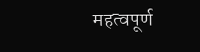महत्वपूर्ण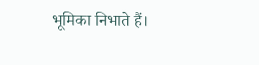भूमिका निभाते हैं।